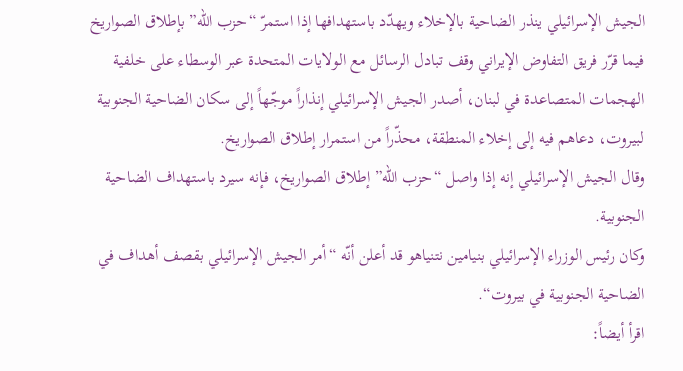الجيش الإسرائيلي ينذر الضاحية بالإخلاء ويهدّد باستهدافها إذا استمرّ “حزب الله” بإطلاق الصواريخ
فيما قرّر فريق التفاوض الإيراني وقف تبادل الرسائل مع الولايات المتحدة عبر الوسطاء على خلفية الهجمات المتصاعدة في لبنان، أصدر الجيش الإسرائيلي إنذاراً موجّهاً إلى سكان الضاحية الجنوبية لبيروت، دعاهم فيه إلى إخلاء المنطقة، محذّراً من استمرار إطلاق الصواريخ.
وقال الجيش الإسرائيلي إنه إذا واصل “حزب الله” إطلاق الصواريخ، فإنه سيرد باستهداف الضاحية الجنوبية.
وكان رئيس الوزراء الإسرائيلي بنيامين نتنياهو قد أعلن أنّه “أمر الجيش الإسرائيلي بقصف أهداف في الضاحية الجنوبية في بيروت“.
اقرأ أيضاً: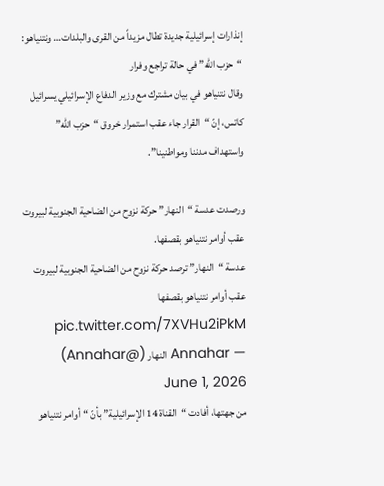إنذارات إسرائيلية جديدة تطال مزيداً من القرى والبلدات… ونتنياهو: “حزب الله” في حالة تراجع وفرار
وقال نتنياهو في بيان مشترك مع وزير الدفاع الإسرائيلي يسرائيل كاتس، إنّ “القرار جاء عقب استمرار خروق “حزب الله” واستهداف مدننا ومواطنينا”.

ورصدت عدسة “النهار” حركة نزوح من الضاحية الجنوبية لبيروت عقب أوامر نتنياهو بقصفها.
عدسة “النهار” ترصد حركة نزوح من الضاحية الجنوبية لبيروت عقب أوامر نتنياهو بقصفها pic.twitter.com/7XVHu2iPkM
— Annahar النهار (@Annahar) June 1, 2026
من جهتها، أفادت “القناة 14 الإسرائيلية” بأنّ “أوامر نتنياهو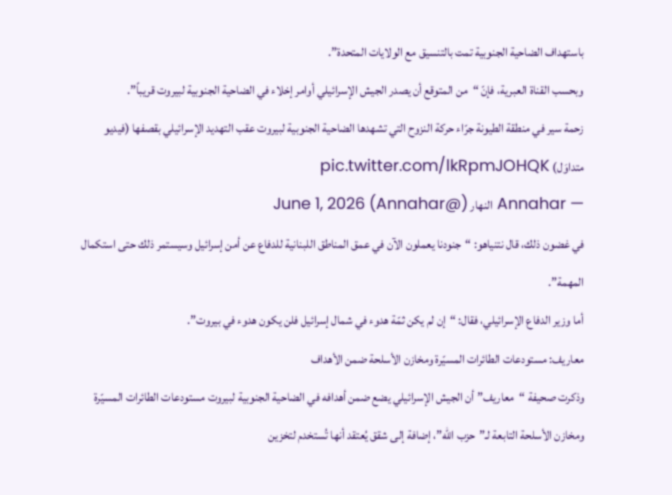باستهداف الضاحية الجنوبية تمت بالتنسيق مع الولايات المتحدة”.
وبحسب القناة العبرية، فإنّ “من المتوقع أن يصدر الجيش الإسرائيلي أوامر إخلاء في الضاحية الجنوبية لبيروت قريباً”.
زحمة سير في منطقة الطيونة جرّاء حركة النزوح التي تشهدها الضاحية الجنوبية لبيروت عقب التهديد الإسرائيلي بقصفها (فيديو متداوَل) pic.twitter.com/lkRpmJOHQK
— Annahar النهار (@Annahar) June 1, 2026
في غضون ذلك، قال نتنياهو: “جنودنا يعملون الآن في عمق المناطق اللبنانية للدفاع عن أمن إسرائيل وسيستمر ذلك حتى استكمال المهمة”.
أما وزير الدفاع الإسرائيلي، فقال: “إن لم يكن ثمّة هدوء في شمال إسرائيل فلن يكون هدوء في بيروت”.
معاريف: مستودعات الطائرات المسيّرة ومخازن الأسلحة ضمن الأهداف
وذكرت صحيفة “معاريف” أن الجيش الإسرائيلي يضع ضمن أهدافه في الضاحية الجنوبية لبيروت مستودعات الطائرات المسيّرة ومخازن الأسلحة التابعة لـ”حزب الله”، إضافة إلى شقق يُعتقد أنها تُستخدم لتخزين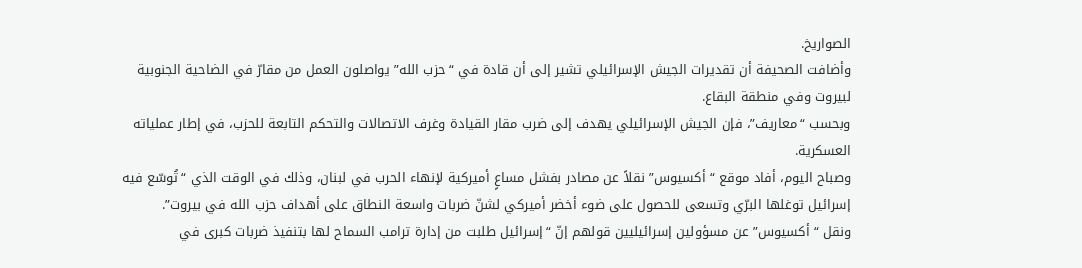الصواريخ.
وأضافت الصحيفة أن تقديرات الجيش الإسرائيلي تشير إلى أن قادة في “حزب الله” يواصلون العمل من مقارّ في الضاحية الجنوبية لبيروت وفي منطقة البقاع.
وبحسب “معاريف”، فإن الجيش الإسرائيلي يهدف إلى ضرب مقار القيادة وغرف الاتصالات والتحكم التابعة للحزب، في إطار عملياته العسكرية.
وصباح اليوم، أفاد موقع “أكسيوس” نقلاً عن مصادر بفشل مساعٍ أميركية لإنهاء الحرب في لبنان، وذلك في الوقت الذي “تُوسّع فيه إسرائيل توغلها البرّي وتسعى للحصول على ضوء أخضر أميركي لشنّ ضربات واسعة النطاق على أهداف حزب الله في بيروت”.
ونقل “أكسيوس” عن مسؤولين إسرائيليين قولهم إنّ “إسرائيل طلبت من إدارة ترامب السماح لها بتنفيذ ضربات كبرى في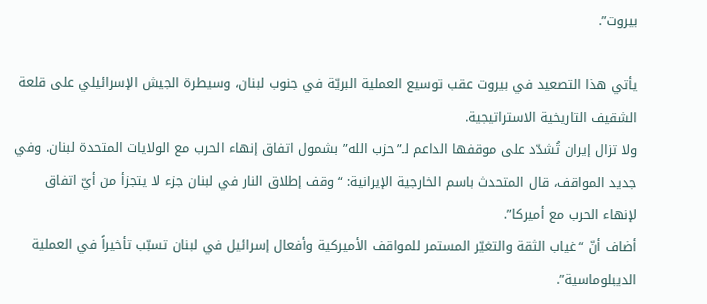بيروت”.

يأتي هذا التصعيد في بيروت عقب توسيع العملية البريّة في جنوب لبنان، وسيطرة الجيش الإسرائيلي على قلعة الشقيف التاريخية الاستراتيجية.
ولا تزال إيران تُشدّد على موقفها الداعم لـ”حزب الله” بشمول اتفاق إنهاء الحرب مع الولايات المتحدة لبنان. وفي جديد المواقف، قال المتحدث باسم الخارجية الإيرانية: “وقف إطلاق النار في لبنان جزء لا يتجزأ من أيّ اتفاق لإنهاء الحرب مع أميركا”.
أضاف أنّ “غياب الثقة والتغيّر المستمر للمواقف الأميركية وأفعال إسرائيل في لبنان تسبّب تأخيراً في العملية الديبلوماسية”.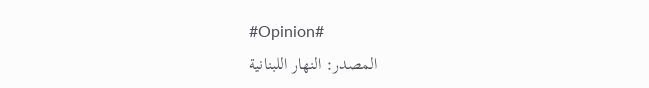#Opinion#
المصدر: النهار اللبنانية